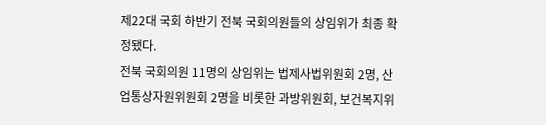제22대 국회 하반기 전북 국회의원들의 상임위가 최종 확정됐다.
전북 국회의원 11명의 상임위는 법제사법위원회 2명, 산업통상자원위원회 2명을 비롯한 과방위원회, 보건복지위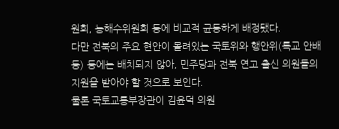원회, 농해수위원회 등에 비교적 균등하게 배정됐다.
다만 전북의 주요 현안이 몰려있는 국토위와 행안위(특교 안배 등) 등에는 배치되지 않아, 민주당과 전북 연고 출신 의원들의 지원을 받아야 할 것으로 보인다.
물론 국토교통부장관이 김윤덕 의원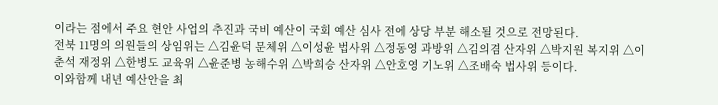이라는 점에서 주요 현안 사업의 추진과 국비 예산이 국회 예산 심사 전에 상당 부분 해소될 것으로 전망된다.
전북 11명의 의원들의 상임위는 △김윤덕 문체위 △이성윤 법사위 △정동영 과방위 △김의겸 산자위 △박지원 복지위 △이춘석 재정위 △한병도 교육위 △윤준병 농해수위 △박희승 산자위 △안호영 기노위 △조배숙 법사위 등이다.
이와함께 내년 예산안을 최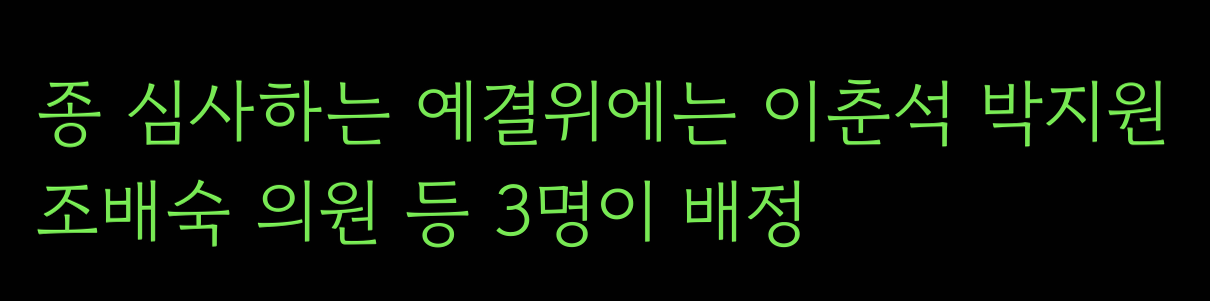종 심사하는 예결위에는 이춘석 박지원 조배숙 의원 등 3명이 배정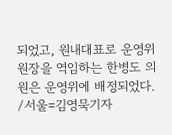되었고, 원내대표로 운영위원장을 역임하는 한병도 의원은 운영위에 배정되었다. /서울=김영묵기자